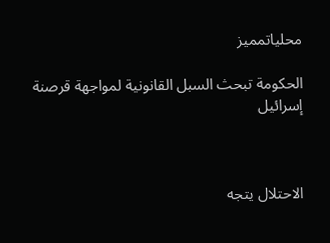محلياتمميز

الحكومة تبحث السبل القانونية لمواجهة قرصنة إسرائيل



الاحتلال يتجه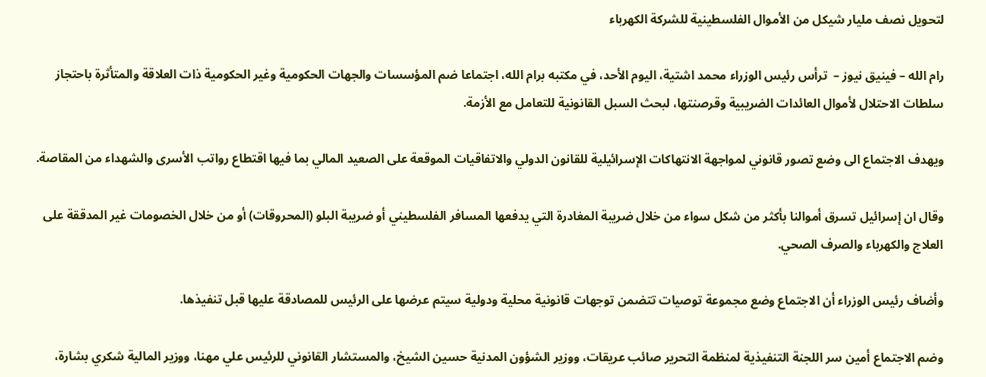لتحويل نصف مليار شيكل من الأموال الفلسطينية للشركة الكهرباء

رام الله – فينيق نيوز –  ترأس رئيس الوزراء محمد اشتية، اليوم الأحد، في مكتبه برام الله، اجتماعا ضم المؤسسات والجهات الحكومية وغير الحكومية ذات العلاقة والمتأثرة باحتجاز سلطات الاحتلال لأموال العائدات الضريبية وقرصنتها، لبحث السبل القانونية للتعامل مع الأزمة.

ويهدف الاجتماع الى وضع تصور قانوني لمواجهة الانتهاكات الإسرائيلية للقانون الدولي والاتفاقيات الموقعة على الصعيد المالي بما فيها اقتطاع رواتب الأسرى والشهداء من المقاصة.

وقال ان إسرائيل تسرق أموالنا بأكثر من شكل سواء من خلال ضريبة المغادرة التي يدفعها المسافر الفلسطيني أو ضريبة البلو (المحروقات) أو من خلال الخصومات غير المدققة على العلاج والكهرباء والصرف الصحي.

وأضاف رئيس الوزراء أن الاجتماع وضع مجموعة توصيات تتضمن توجهات قانونية محلية ودولية سيتم عرضها على الرئيس للمصادقة عليها قبل تنفيذها.

وضم الاجتماع أمين سر اللجنة التنفيذية لمنظمة التحرير صائب عريقات، ووزير الشؤون المدنية حسين الشيخ، والمستشار القانوني للرئيس علي مهنا، ووزير المالية شكري بشارة،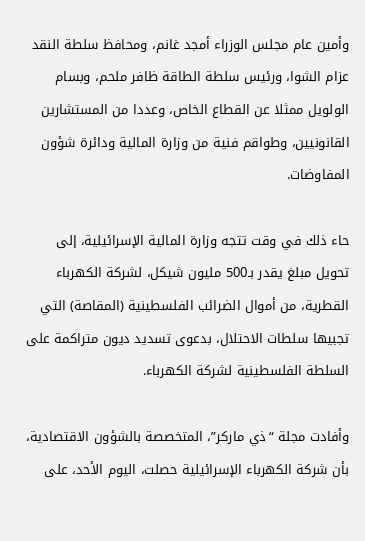وأمين عام مجلس الوزراء أمجد غانم، ومحافظ سلطة النقد عزام الشوا، ورئيس سلطة الطاقة ظافر ملحم، وبسام الولويل ممثلا عن القطاع الخاص، وعددا من المستشارين القانونيين، وطواقم فنية من وزارة المالية ودائرة شؤون المفاوضات.

حاء ذلك في وقت تتجه وزارة المالية الإسرائيلية، إلى تحويل مبلغ يقدر بـ500 مليون شيكل، لشركة الكهرباء القطرية، من أموال الضرائب الفلسطينية (المقاصة) التي تجبيها سلطات الاحتلال، بدعوى تسديد ديون متراكمة على السلطة الفلسطينية لشركة الكهرباء.

وأفادت مجلة “ذي ماركر”، المتخصصة بالشؤون الاقتصادية، بأن شركة الكهرباء الإسرائيلية حصلت، اليوم الأحد، على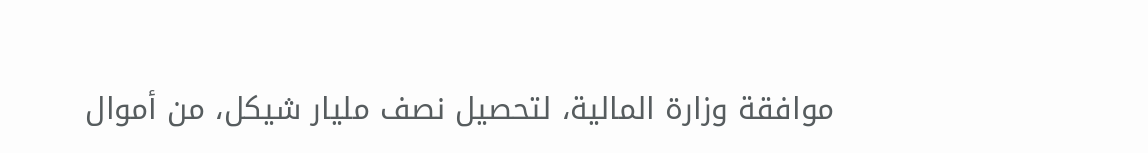موافقة وزارة المالية، لتحصيل نصف مليار شيكل، من أموال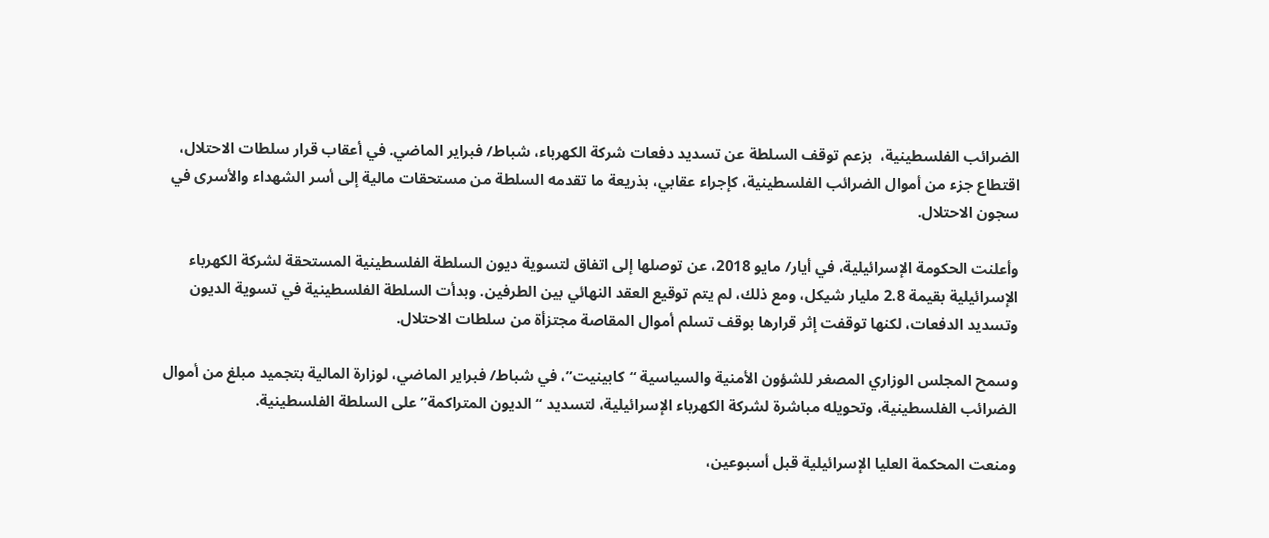الضرائب الفلسطينية،  بزعم توقف السلطة عن تسديد دفعات شركة الكهرباء، شباط/ فبراير الماضي. في أعقاب قرار سلطات الاحتلال، اقتطاع جزء من أموال الضرائب الفلسطينية، كإجراء عقابي، بذريعة ما تقدمه السلطة من مستحقات مالية إلى أسر الشهداء والأسرى في سجون الاحتلال.

وأعلنت الحكومة الإسرائيلية، في أيار/ مايو 2018، عن توصلها إلى اتفاق لتسوية ديون السلطة الفلسطينية المستحقة لشركة الكهرباء الإسرائيلية بقيمة 2.8 مليار شيكل، ومع ذلك، لم يتم توقيع العقد النهائي بين الطرفين. وبدأت السلطة الفلسطينية في تسوية الديون وتسديد الدفعات، لكنها توقفت إثر قرارها بوقف تسلم أموال المقاصة مجتزأة من سلطات الاحتلال.

وسمح المجلس الوزاري المصغر للشؤون الأمنية والسياسية “كابينيت”، في شباط/ فبراير الماضي، لوزارة المالية بتجميد مبلغ من أموال الضرائب الفلسطينية، وتحويله مباشرة لشركة الكهرباء الإسرائيلية، لتسديد “الديون المتراكمة” على السلطة الفلسطينية.

ومنعت المحكمة العليا الإسرائيلية قبل أسبوعين،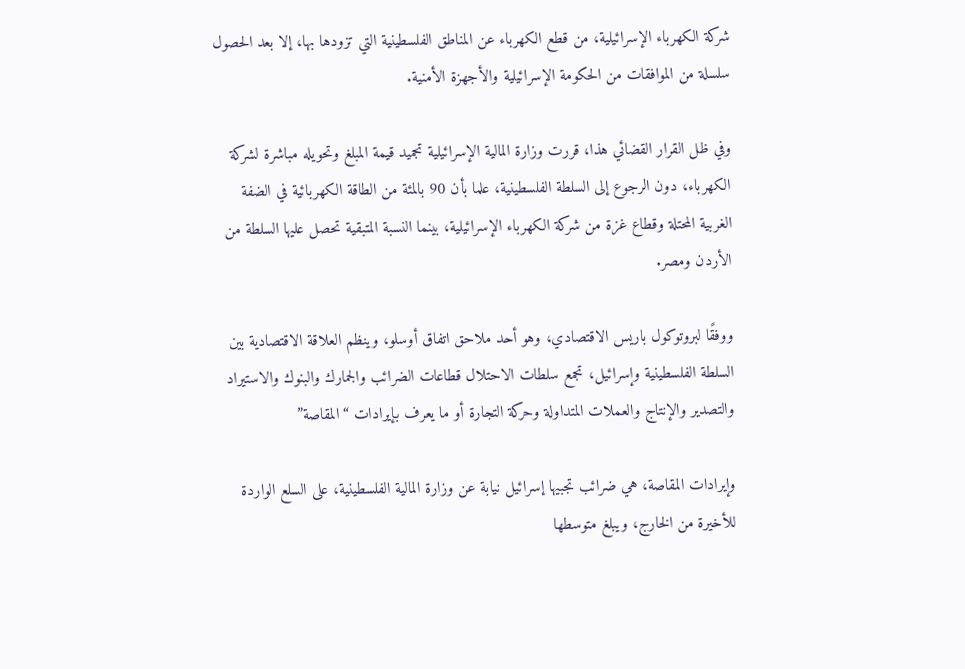شركة الكهرباء الإسرائيلية، من قطع الكهرباء عن المناطق الفلسطينية التي تزودها بها، إلا بعد الحصول سلسلة من الموافقات من الحكومة الإسرائيلية والأجهزة الأمنية.

وفي ظل القرار القضائي هذا، قررت وزارة المالية الإسرائيلية تجميد قيمة المبلغ وتحويله مباشرة لشركة الكهرباء، دون الرجوع إلى السلطة الفلسطينية، علما بأن 90 بالمئة من الطاقة الكهربائية في الضفة الغربية المحتلة وقطاع غزة من شركة الكهرباء الإسرائيلية، بينما النسبة المتبقية تحصل عليها السلطة من الأردن ومصر.

ووفقًا لبروتوكول باريس الاقتصادي، وهو أحد ملاحق اتفاق أوسلو، وينظم العلاقة الاقتصادية بين السلطة الفلسطينية وإسرائيل، تجمع سلطات الاحتلال قطاعات الضرائب والجمارك والبنوك والاستيراد والتصدير والإنتاج والعملات المتداولة وحركة التجارة أو ما يعرف بإيرادات “المقاصة”

وإيرادات المقاصة، هي ضرائب تجبيها إسرائيل نيابة عن وزارة المالية الفلسطينية، على السلع الواردة للأخيرة من الخارج، ويبلغ متوسطها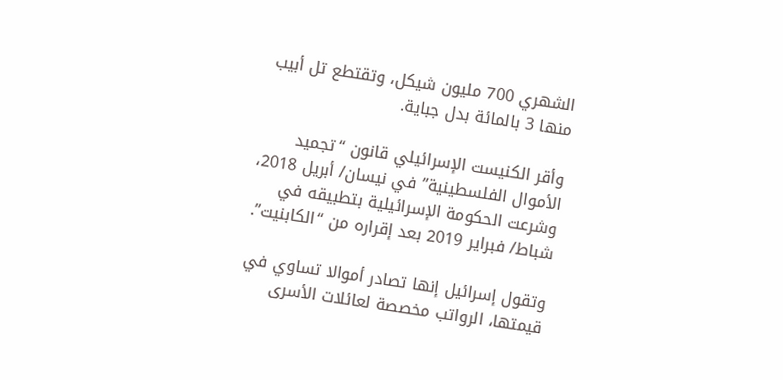الشهري 700 مليون شيكل، وتقتطع تل أبيب منها 3 بالمائة بدل جباية.

وأقر الكنيست الإسرائيلي قانون “تجميد الأموال الفلسطينية” في نيسان/ أبريل 2018، وشرعت الحكومة الإسرائيلية بتطبيقه في شباط/ فبراير 2019 بعد إقراره من “الكابنيت”.

وتقول إسرائيل إنها تصادر أموالا تساوي في قيمتها، الرواتب مخصصة لعائلات الأسرى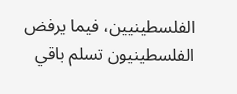الفلسطينيين، فيما يرفض الفلسطينيون تسلم باقي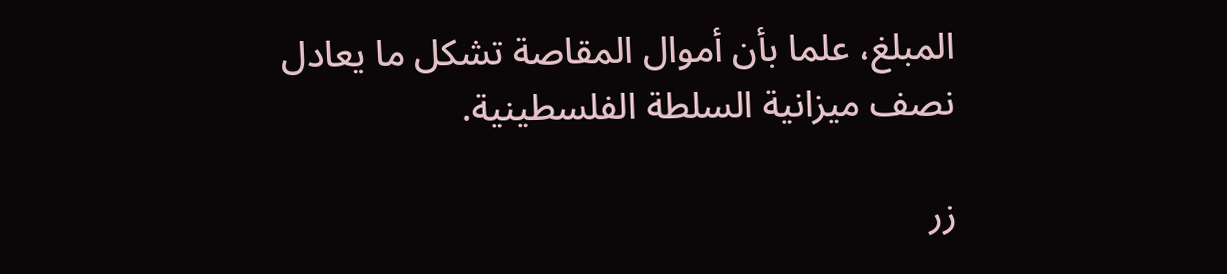المبلغ، علما بأن أموال المقاصة تشكل ما يعادل نصف ميزانية السلطة الفلسطينية.

زر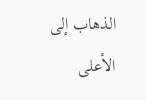الذهاب إلى الأعلى